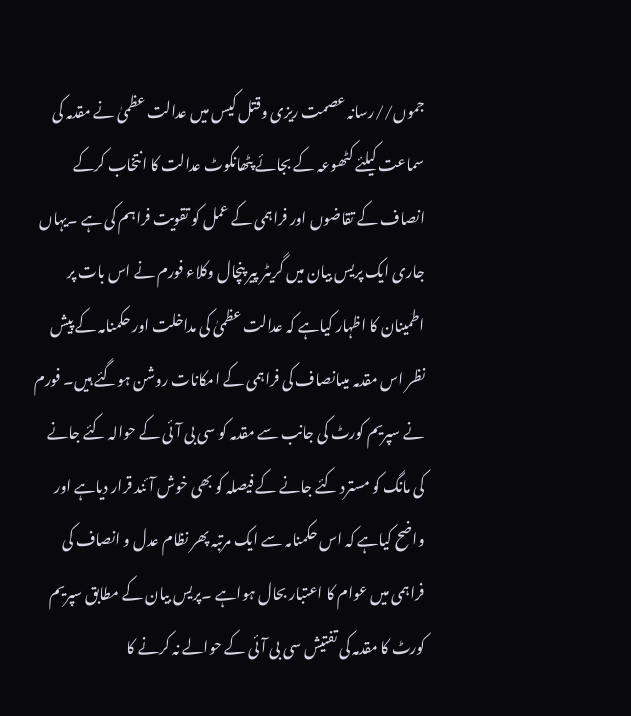جموں//رسانہ عصمت ریزی وقتل کیس میں عدالت عظمیٰ نے مقدمہ کی سماعت کیلئے کٹھوعہ کے بجائے پٹھانکوٹ عدالت کا انتخاب کرکے انصاف کے تقاضوں اور فراہمی کے عمل کو تقویت فراہم کی ہے ۔یہاں جاری ایک پریس بیان میں گریٹر پیر پنچال وکلاء فورم نے اس بات پر اطمینان کا اظہار کیاہے کہ عدالت عظمیٰ کی مداخلت اور حکمنامہ کے پیش نظر اس مقدمہ میںانصاف کی فراہمی کے امکانات روشن ہوگئے ہیں۔ فورم نے سپریم کورٹ کی جانب سے مقدمہ کو سی بی آئی کے حوالہ کئے جانے کی مانگ کو مسترد کئے جانے کے فیصلہ کو بھی خوش آئند قرار دیاہے اور واضح کیاہے کہ اس حکمنامہ سے ایک مرتبہ پھر نظام عدل و انصاف کی فراہمی میں عوام کا اعتبار بحال ہواہے ۔پریس بیان کے مطابق سپریم کورٹ کا مقدمہ کی تفتیش سی بی آئی کے حوالے نہ کرنے کا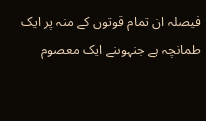فیصلہ ان تمام قوتوں کے منہ پر ایک طمانچہ ہے جنہوںنے ایک معصوم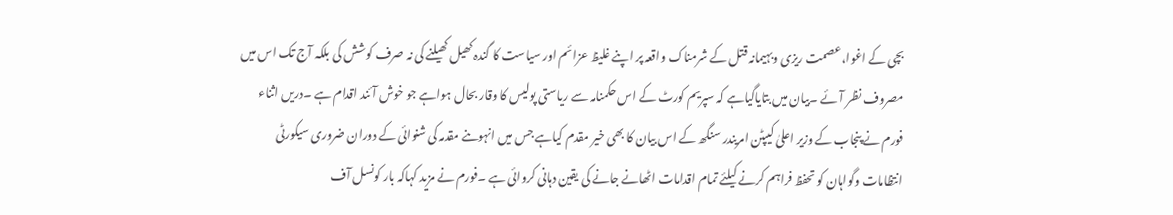بچی کے اغوا،عصمت ریزی وبہیمانہ قتل کے شرمناک واقعہ پر اپنے غلیظ عزائم اور سیاست کا گندہ کھیل کھیلنے کی نہ صرف کوشش کی بلکہ آج تک اس میں مصروف نظر آئے ۔بیان میں بتایاگیاہے کہ سپریم کورٹ کے اس حکمنامہ سے ریاستی پولیس کا وقار بحال ہواہے جو خوش آئند اقدام ہے ۔دریں اثناء فورم نے پنجاب کے وزیر اعلیٰ کیپٹن امریندر سنگھ کے اس بیان کا بھی خیر مقدم کیاہے جس میں انہوںنے مقدمہ کی شنوائی کے دوران ضروری سیکورٹی انتظامات وگواہان کو تحفظ فراہم کرنے کیلئے تمام اقدامات اٹھانے جانے کی یقین دہانی کروائی ہے ۔فورم نے مزید کہاکہ بار کونسل آف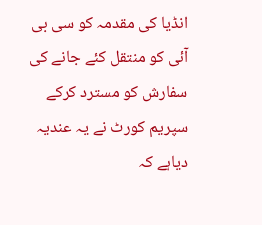انڈیا کی مقدمہ کو سی بی آئی کو منتقل کئے جانے کی سفارش کو مسترد کرکے سپریم کورٹ نے یہ عندیہ دیاہے کہ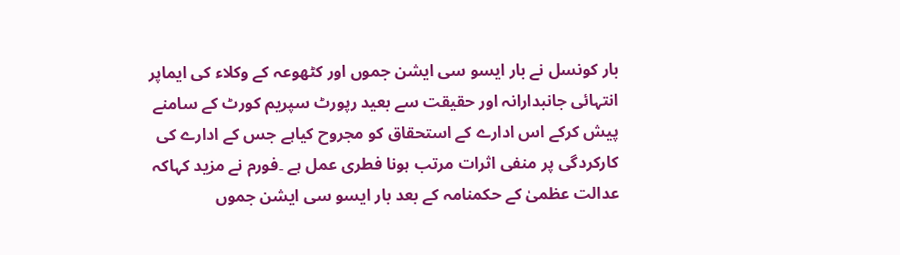بار کونسل نے بار ایسو سی ایشن جموں اور کٹھوعہ کے وکلاء کی ایماپر انتہائی جانبدارانہ اور حقیقت سے بعید رپورٹ سپریم کورٹ کے سامنے پیش کرکے اس ادارے کے استحقاق کو مجروح کیاہے جس کے ادارے کی کارکردگی پر منفی اثرات مرتب ہونا فطری عمل ہے ۔فورم نے مزید کہاکہ عدالت عظمیٰ کے حکمنامہ کے بعد بار ایسو سی ایشن جموں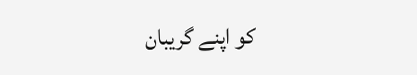کو اپنے گریبان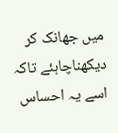میں جھانک کر دیکھناچاہئے تاکہ اسے یہ احساس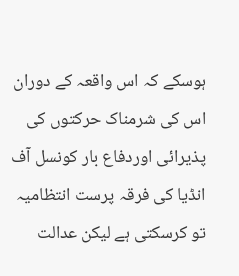ہوسکے کہ اس واقعہ کے دوران اس کی شرمناک حرکتوں کی پذیرائی اوردفاع بار کونسل آف انڈیا کی فرقہ پرست انتظامیہ تو کرسکتی ہے لیکن عدالت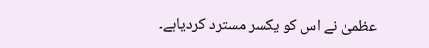عظمیٰ نے اس کو یکسر مسترد کردیاہے۔